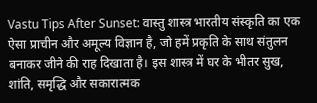Vastu Tips After Sunset: वास्तु शास्त्र भारतीय संस्कृति का एक ऐसा प्राचीन और अमूल्य विज्ञान है, जो हमें प्रकृति के साथ संतुलन बनाकर जीने की राह दिखाता है। इस शास्त्र में घर के भीतर सुख, शांति, समृद्धि और सकारात्मक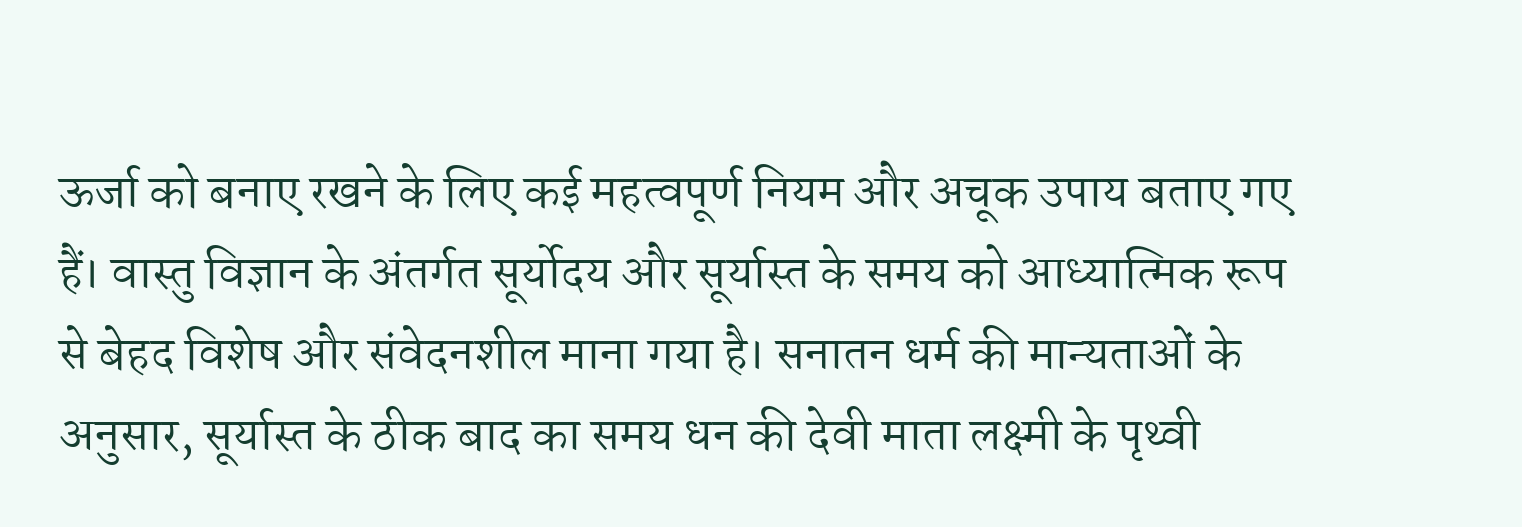ऊर्जा को बनाए रखने के लिए कई महत्वपूर्ण नियम और अचूक उपाय बताए गए हैं। वास्तु विज्ञान के अंतर्गत सूर्योदय और सूर्यास्त के समय को आध्यात्मिक रूप से बेहद विशेष और संवेदनशील माना गया है। सनातन धर्म की मान्यताओं के अनुसार, सूर्यास्त के ठीक बाद का समय धन की देवी माता लक्ष्मी के पृथ्वी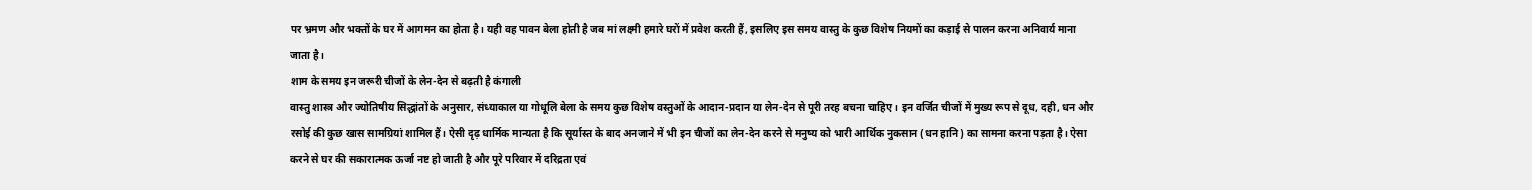पर भ्रमण और भक्तों के घर में आगमन का होता है। यही वह पावन बेला होती है जब मां लक्ष्मी हमारे घरों में प्रवेश करती हैं, इसलिए इस समय वास्तु के कुछ विशेष नियमों का कड़ाई से पालन करना अनिवार्य माना जाता है।
शाम के समय इन जरूरी चीजों के लेन-देन से बढ़ती है कंगाली
वास्तु शास्त्र और ज्योतिषीय सिद्धांतों के अनुसार, संध्याकाल या गोधूलि बेला के समय कुछ विशेष वस्तुओं के आदान-प्रदान या लेन-देन से पूरी तरह बचना चाहिए। इन वर्जित चीजों में मुख्य रूप से दूध, दही, धन और रसोई की कुछ खास सामग्रियां शामिल हैं। ऐसी दृढ़ धार्मिक मान्यता है कि सूर्यास्त के बाद अनजाने में भी इन चीजों का लेन-देन करने से मनुष्य को भारी आर्थिक नुकसान (धन हानि) का सामना करना पड़ता है। ऐसा करने से घर की सकारात्मक ऊर्जा नष्ट हो जाती है और पूरे परिवार में दरिद्रता एवं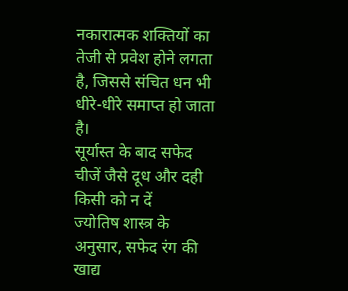नकारात्मक शक्तियों का तेजी से प्रवेश होने लगता है, जिससे संचित धन भी धीरे-धीरे समाप्त हो जाता है।
सूर्यास्त के बाद सफेद चीजें जैसे दूध और दही किसी को न दें
ज्योतिष शास्त्र के अनुसार, सफेद रंग की खाद्य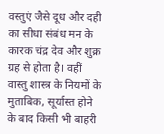वस्तुएं जैसे दूध और दही का सीधा संबंध मन के कारक चंद्र देव और शुक्र ग्रह से होता है। वहीं वास्तु शास्त्र के नियमों के मुताबिक, सूर्यास्त होने के बाद किसी भी बाहरी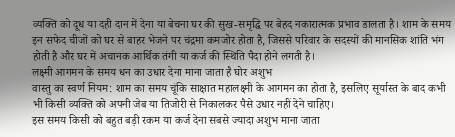व्यक्ति को दूध या दही दान में देना या बेचना घर की सुख-समृद्धि पर बेहद नकारात्मक प्रभाव डालता है। शाम के समय इन सफेद चीजों को घर से बाहर भेजने पर चंद्रमा कमजोर होता है, जिससे परिवार के सदस्यों की मानसिक शांति भंग होती है और घर में अचानक आर्थिक तंगी या कर्ज की स्थिति पैदा होने लगती है।
लक्ष्मी आगमन के समय धन का उधार देना माना जाता है घोर अशुभ
वास्तु का स्वर्ण नियम: शाम का समय चूंकि साक्षात महालक्ष्मी के आगमन का होता है, इसलिए सूर्यास्त के बाद कभी भी किसी व्यक्ति को अपनी जेब या तिजोरी से निकालकर पैसे उधार नहीं देने चाहिए।
इस समय किसी को बहुत बड़ी रकम या कर्ज देना सबसे ज्यादा अशुभ माना जाता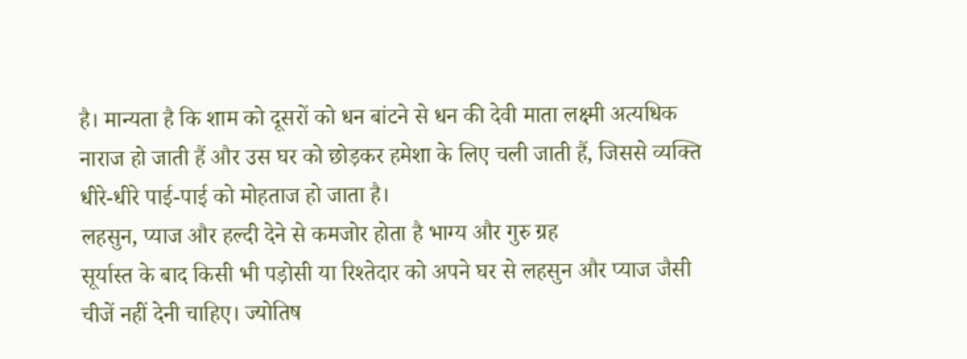है। मान्यता है कि शाम को दूसरों को धन बांटने से धन की देवी माता लक्ष्मी अत्यधिक नाराज हो जाती हैं और उस घर को छोड़कर हमेशा के लिए चली जाती हैं, जिससे व्यक्ति धीरे-धीरे पाई-पाई को मोहताज हो जाता है।
लहसुन, प्याज और हल्दी देने से कमजोर होता है भाग्य और गुरु ग्रह
सूर्यास्त के बाद किसी भी पड़ोसी या रिश्तेदार को अपने घर से लहसुन और प्याज जैसी चीजें नहीं देनी चाहिए। ज्योतिष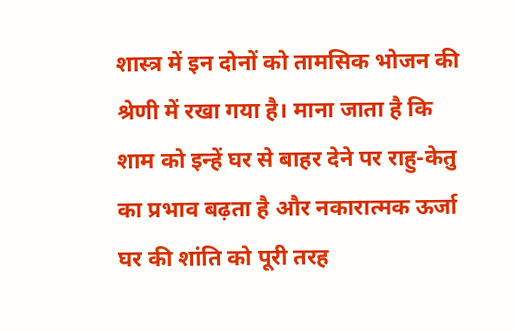शास्त्र में इन दोनों को तामसिक भोजन की श्रेणी में रखा गया है। माना जाता है कि शाम को इन्हें घर से बाहर देने पर राहु-केतु का प्रभाव बढ़ता है और नकारात्मक ऊर्जा घर की शांति को पूरी तरह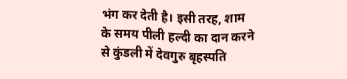भंग कर देती है। इसी तरह, शाम के समय पीली हल्दी का दान करने से कुंडली में देवगुरु बृहस्पति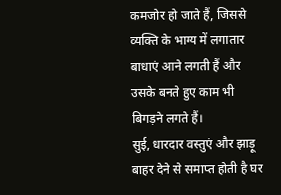कमजोर हो जाते हैं, जिससे व्यक्ति के भाग्य में लगातार बाधाएं आने लगती हैं और उसके बनते हुए काम भी बिगड़ने लगते हैं।
सुई, धारदार वस्तुएं और झाड़ू बाहर देने से समाप्त होती है घर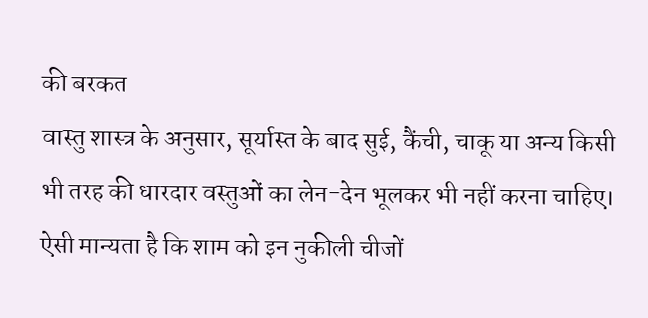की बरकत
वास्तु शास्त्र के अनुसार, सूर्यास्त के बाद सुई, कैंची, चाकू या अन्य किसी भी तरह की धारदार वस्तुओं का लेन-देन भूलकर भी नहीं करना चाहिए। ऐसी मान्यता है कि शाम को इन नुकीली चीजों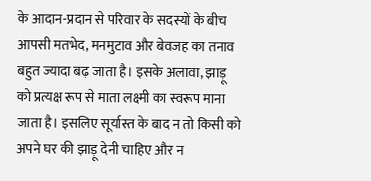के आदान-प्रदान से परिवार के सदस्यों के बीच आपसी मतभेद, मनमुटाव और बेवजह का तनाव बहुत ज्यादा बढ़ जाता है। इसके अलावा, झाड़ू को प्रत्यक्ष रूप से माता लक्ष्मी का स्वरूप माना जाता है। इसलिए सूर्यास्त के बाद न तो किसी को अपने घर की झाड़ू देनी चाहिए और न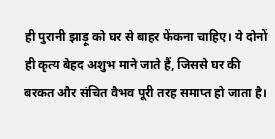ही पुरानी झाड़ू को घर से बाहर फेंकना चाहिए। ये दोनों ही कृत्य बेहद अशुभ माने जाते हैं, जिससे घर की बरकत और संचित वैभव पूरी तरह समाप्त हो जाता है।